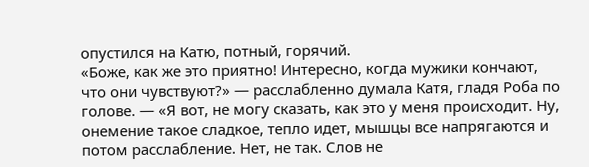опустился на Катю, потный, горячий.
«Боже, как же это приятно! Интересно, когда мужики кончают, что они чувствуют?» — расслабленно думала Катя, гладя Роба по голове. — «Я вот, не могу сказать, как это у меня происходит. Ну, онемение такое сладкое, тепло идет, мышцы все напрягаются и потом расслабление. Нет, не так. Слов не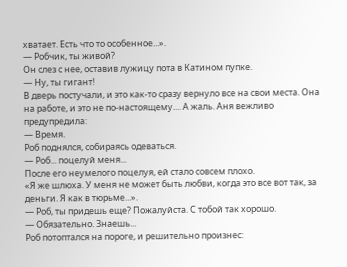хватает. Есть что то особенное...».
— Робчик, ты живой?
Он слез с нее, оставив лужицу пота в Катином пупке.
— Ну, ты гигант!
В дверь постучали, и это как-то сразу вернуло все на свои места. Она на работе, и это не по-настоящему.... А жаль. Аня вежливо предупредила:
— Время.
Роб поднялся, собираясь одеваться.
— Роб... поцелуй меня...
После его неумелого поцелуя, ей стало совсем плохо.
«Я же шлюха. У меня не может быть любви, когда это все вот так, за деньги. Я как в тюрьме...».
— Роб, ты придешь еще? Пожалуйста. С тобой так хорошо.
— Обязательно. Знаешь...
Роб потоптался на пороге, и решительно произнес: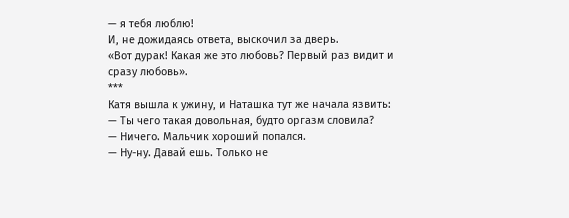— я тебя люблю!
И, не дожидаясь ответа, выскочил за дверь.
«Вот дурак! Какая же это любовь? Первый раз видит и сразу любовь».
***
Катя вышла к ужину, и Наташка тут же начала язвить:
— Ты чего такая довольная, будто оргазм словила?
— Ничего. Мальчик хороший попался.
— Ну-ну. Давай ешь. Только не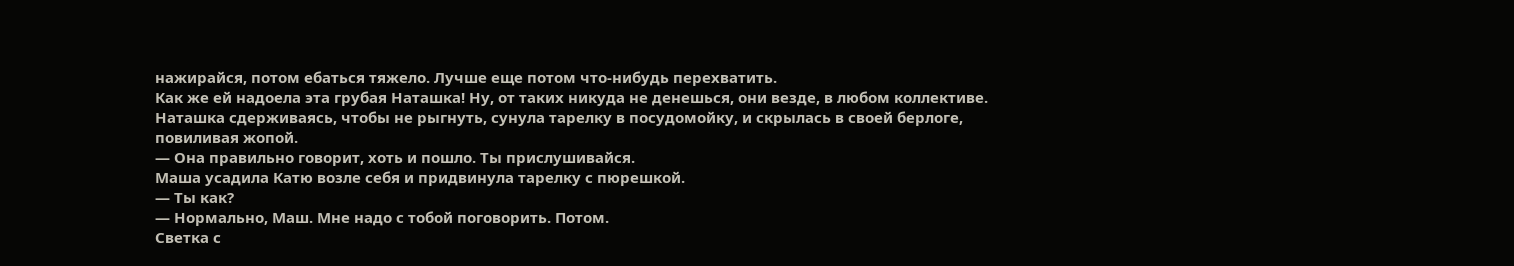нажирайся, потом ебаться тяжело. Лучше еще потом что-нибудь перехватить.
Как же ей надоела эта грубая Наташка! Ну, от таких никуда не денешься, они везде, в любом коллективе. Наташка сдерживаясь, чтобы не рыгнуть, сунула тарелку в посудомойку, и скрылась в своей берлоге, повиливая жопой.
— Она правильно говорит, хоть и пошло. Ты прислушивайся.
Маша усадила Катю возле себя и придвинула тарелку с пюрешкой.
— Ты как?
— Нормально, Маш. Мне надо с тобой поговорить. Потом.
Светка с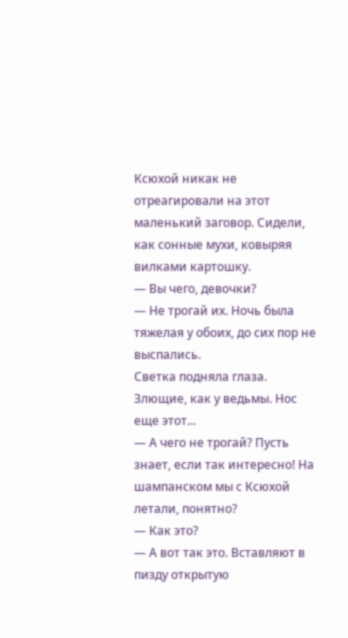Ксюхой никак не отреагировали на этот маленький заговор. Сидели, как сонные мухи, ковыряя вилками картошку.
— Вы чего, девочки?
— Не трогай их. Ночь была тяжелая у обоих, до сих пор не выспались.
Светка подняла глаза. Злющие, как у ведьмы. Нос еще этот...
— А чего не трогай? Пусть знает, если так интересно! На шампанском мы с Ксюхой летали, понятно?
— Как это?
— А вот так это. Вставляют в пизду открытую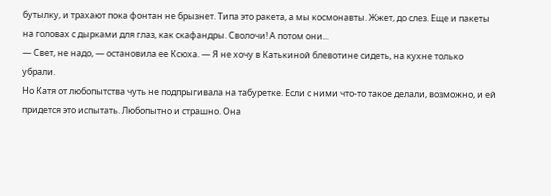бутылку, и трахают пока фонтан не брызнет. Типа это ракета, а мы космонавты. Жжет, до слез. Еще и пакеты на головах с дырками для глаз, как скафандры. Сволочи! А потом они...
— Свет, не надо, — остановила ее Ксюха. — Я не хочу в Катькиной блевотине сидеть, на кухне только убрали.
Но Катя от любопытства чуть не подпрыгивала на табуретке. Если с ними что-то такое делали, возможно, и ей придется это испытать. Любопытно и страшно. Она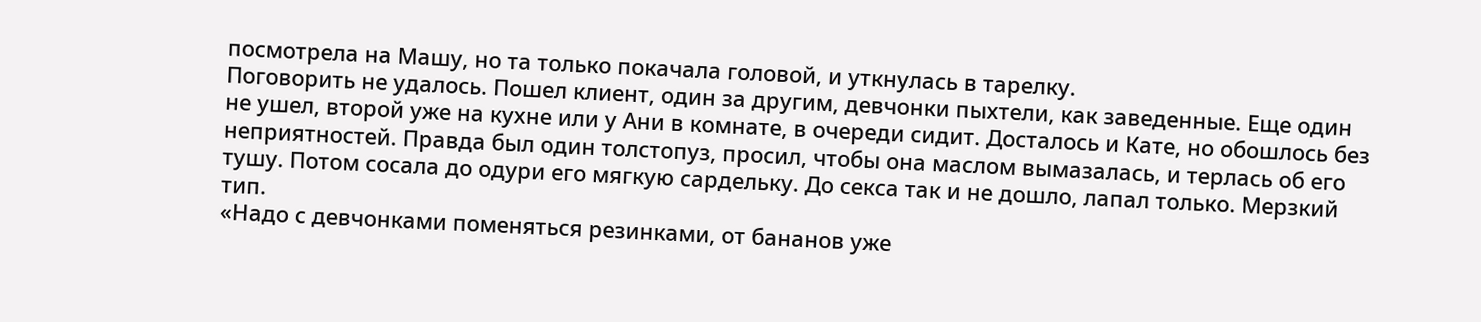посмотрела на Машу, но та только покачала головой, и уткнулась в тарелку.
Поговорить не удалось. Пошел клиент, один за другим, девчонки пыхтели, как заведенные. Еще один не ушел, второй уже на кухне или у Ани в комнате, в очереди сидит. Досталось и Кате, но обошлось без неприятностей. Правда был один толстопуз, просил, чтобы она маслом вымазалась, и терлась об его тушу. Потом сосала до одури его мягкую сардельку. До секса так и не дошло, лапал только. Мерзкий тип.
«Надо с девчонками поменяться резинками, от бананов уже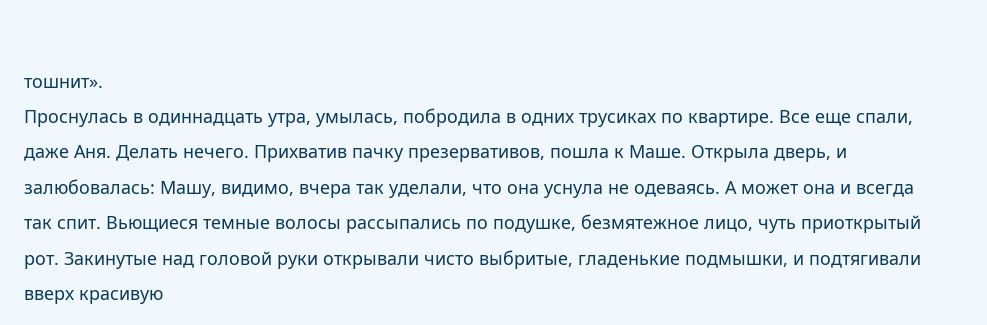тошнит».
Проснулась в одиннадцать утра, умылась, побродила в одних трусиках по квартире. Все еще спали, даже Аня. Делать нечего. Прихватив пачку презервативов, пошла к Маше. Открыла дверь, и залюбовалась: Машу, видимо, вчера так уделали, что она уснула не одеваясь. А может она и всегда так спит. Вьющиеся темные волосы рассыпались по подушке, безмятежное лицо, чуть приоткрытый рот. Закинутые над головой руки открывали чисто выбритые, гладенькие подмышки, и подтягивали вверх красивую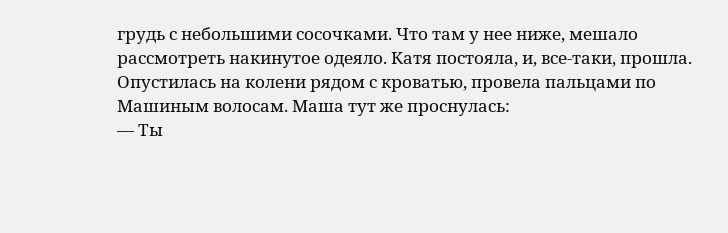грудь с небольшими сосочками. Что там у нее ниже, мешало рассмотреть накинутое одеяло. Катя постояла, и, все-таки, прошла.
Опустилась на колени рядом с кроватью, провела пальцами по Машиным волосам. Маша тут же проснулась:
— Ты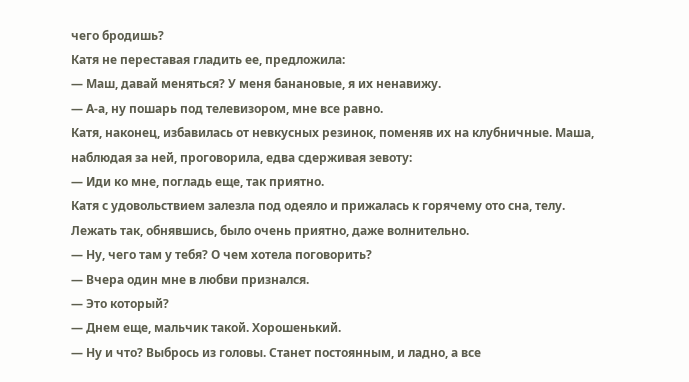чего бродишь?
Катя не переставая гладить ее, предложила:
— Маш, давай меняться? У меня банановые, я их ненавижу.
— А-а, ну пошарь под телевизором, мне все равно.
Катя, наконец, избавилась от невкусных резинок, поменяв их на клубничные. Маша, наблюдая за ней, проговорила, едва сдерживая зевоту:
— Иди ко мне, погладь еще, так приятно.
Катя с удовольствием залезла под одеяло и прижалась к горячему ото сна, телу. Лежать так, обнявшись, было очень приятно, даже волнительно.
— Ну, чего там у тебя? О чем хотела поговорить?
— Вчера один мне в любви признался.
— Это который?
— Днем еще, мальчик такой. Хорошенький.
— Ну и что? Выбрось из головы. Станет постоянным, и ладно, а все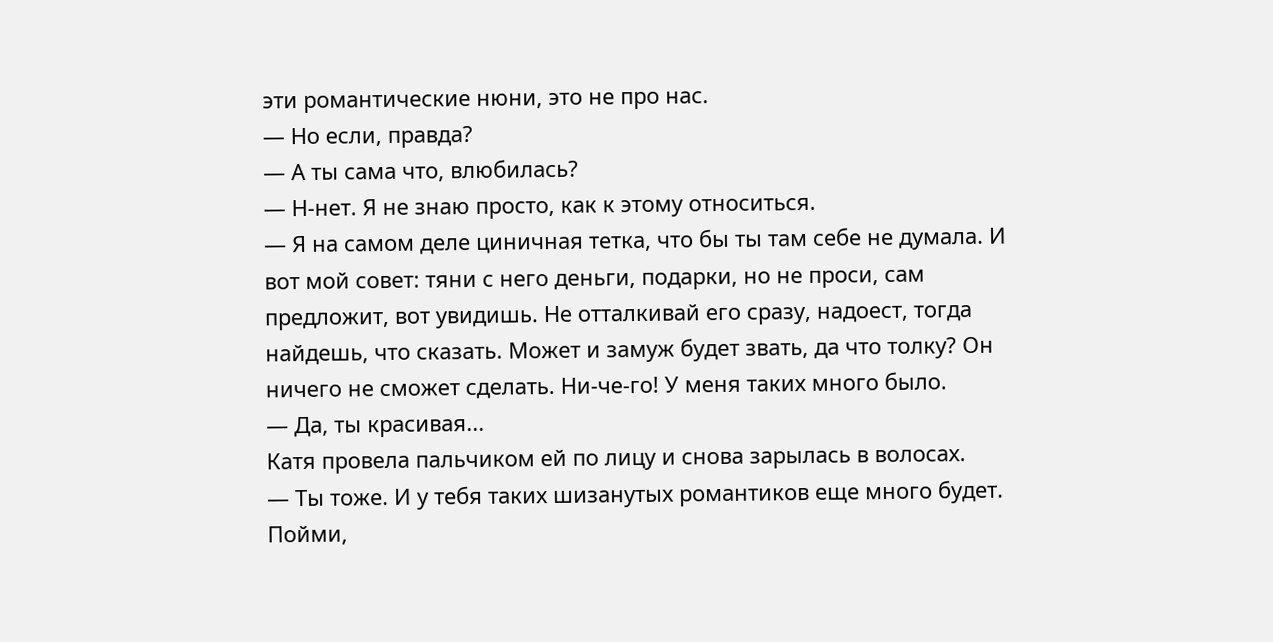эти романтические нюни, это не про нас.
— Но если, правда?
— А ты сама что, влюбилась?
— Н-нет. Я не знаю просто, как к этому относиться.
— Я на самом деле циничная тетка, что бы ты там себе не думала. И вот мой совет: тяни с него деньги, подарки, но не проси, сам предложит, вот увидишь. Не отталкивай его сразу, надоест, тогда найдешь, что сказать. Может и замуж будет звать, да что толку? Он ничего не сможет сделать. Ни-че-го! У меня таких много было.
— Да, ты красивая...
Катя провела пальчиком ей по лицу и снова зарылась в волосах.
— Ты тоже. И у тебя таких шизанутых романтиков еще много будет. Пойми,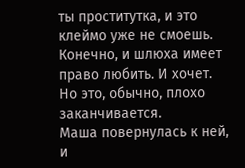ты проститутка, и это клеймо уже не смоешь. Конечно, и шлюха имеет право любить. И хочет. Но это, обычно, плохо заканчивается.
Маша повернулась к ней, и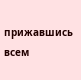прижавшись всем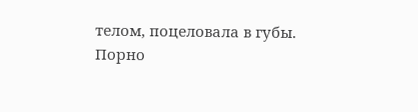телом, поцеловала в губы.
Порно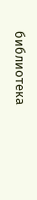библиотека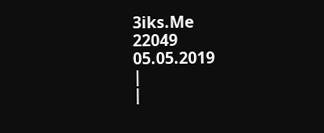3iks.Me
22049
05.05.2019
|
|